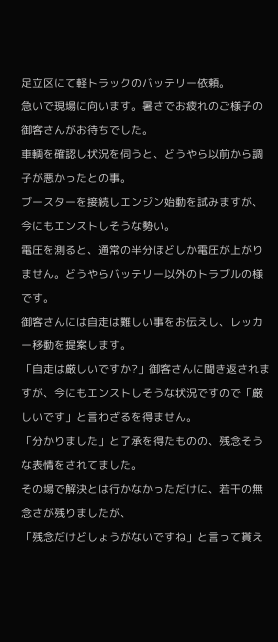足立区にて軽トラックのバッテリー依頼。
急いで現場に向います。暑さでお疲れのご様子の御客さんがお待ちでした。
車輌を確認し状況を伺うと、どうやら以前から調子が悪かったとの事。
ブースターを接続しエンジン始動を試みますが、今にもエンストしそうな勢い。
電圧を測ると、通常の半分ほどしか電圧が上がりません。どうやらバッテリー以外のトラブルの様です。
御客さんには自走は難しい事をお伝えし、レッカー移動を提案します。
「自走は厳しいですか?」御客さんに聞き返されますが、今にもエンストしそうな状況ですので「厳しいです」と言わざるを得ません。
「分かりました」と了承を得たものの、残念そうな表情をされてました。
その場で解決とは行かなかっただけに、若干の無念さが残りましたが、
「残念だけどしょうがないですね」と言って貰え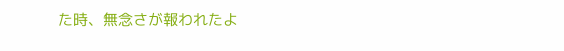た時、無念さが報われたよ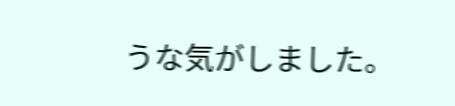うな気がしました。